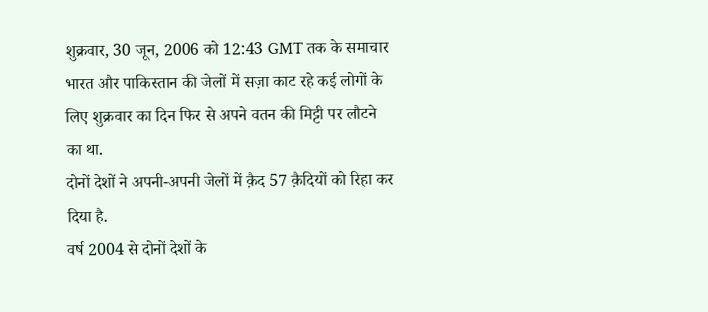शुक्रवार, 30 जून, 2006 को 12:43 GMT तक के समाचार
भारत और पाकिस्तान की जेलों में सज़ा काट रहे कई लोगों के लिए शुक्रवार का दिन फिर से अपने वतन की मिट्टी पर लौटने का था.
दोनों देशों ने अपनी-अपनी जेलों में क़ैद 57 क़ैदियों को रिहा कर दिया है.
वर्ष 2004 से दोनों देशों के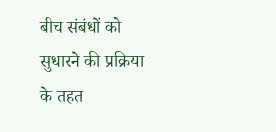बीच संबंधों को सुधारने की प्रक्रिया के तहत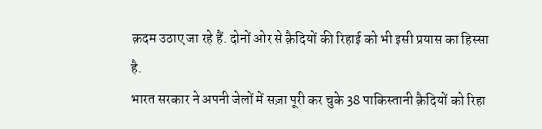क़दम उठाए जा रहे हैं. दोनों ओर से क़ैदियों की रिहाई को भी इसी प्रयास का हिस्सा है.
भारत सरकार ने अपनी जेलों में सज़ा पूरी कर चुके 38 पाकिस्तानी क़ैदियों को रिहा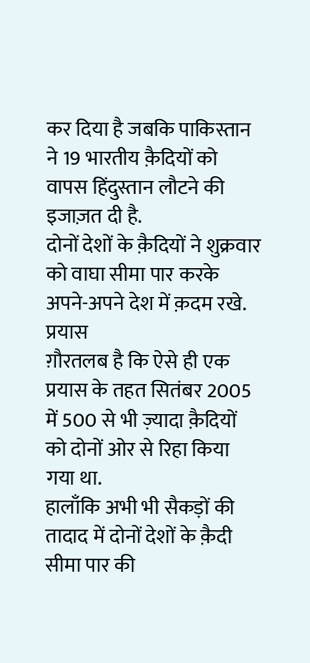कर दिया है जबकि पाकिस्तान ने 19 भारतीय क़ैदियों को वापस हिंदुस्तान लौटने की इजाज़त दी है.
दोनों देशों के क़ैदियों ने शुक्रवार को वाघा सीमा पार करके अपने-अपने देश में क़दम रखे.
प्रयास
ग़ौरतलब है कि ऐसे ही एक प्रयास के तहत सितंबर 2005 में 500 से भी ज़्यादा क़ैदियों को दोनों ओर से रिहा किया गया था.
हालाँकि अभी भी सैकड़ों की तादाद में दोनों देशों के क़ैदी सीमा पार की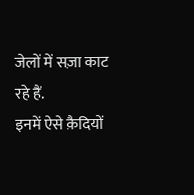जेलों में सज़ा काट रहे हैं.
इनमें ऐसे क़ैदियों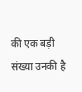की एक बड़ी संख्या उनकी है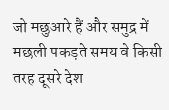जो मछुआरे हैं और समुद्र में मछली पकड़ते समय वे किसी तरह दूसरे देश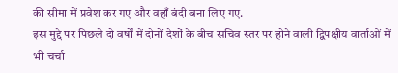की सीमा में प्रवेश कर गए और वहाँ बंदी बना लिए गए.
इस मुद्दे पर पिछले दो वर्षों में दोनों देशों के बीच सचिव स्तर पर होने वाली द्विपक्षीय वार्ताओं में भी चर्चा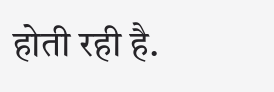होती रही है.